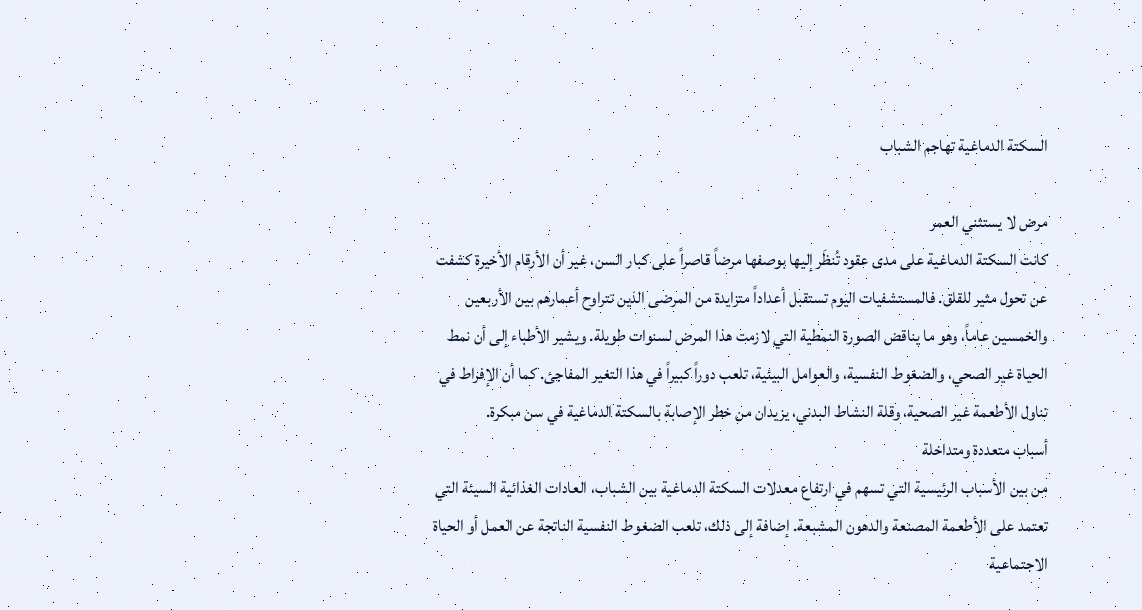السكتة الدماغية تهاجم الشباب

مرض لا يستثني العمر
كانت السكتة الدماغية على مدى عقود تُنظَر إليها بوصفها مرضاً قاصراً على كبار السن، غير أن الأرقام الأخيرة كشفت عن تحول مثير للقلق. فالمستشفيات اليوم تستقبل أعداداً متزايدة من المرضى الذين تتراوح أعمارهم بين الأربعين والخمسين عاماً، وهو ما يناقض الصورة النمطية التي لازمت هذا المرض لسنوات طويلة. ويشير الأطباء إلى أن نمط الحياة غير الصحي، والضغوط النفسية، والعوامل البيئية، تلعب دوراً كبيراً في هذا التغير المفاجئ. كما أن الإفراط في تناول الأطعمة غير الصحية، وقلة النشاط البدني، يزيدان من خطر الإصابة بالسكتة الدماغية في سن مبكرة.
أسباب متعددة ومتداخلة
من بين الأسباب الرئيسية التي تسهم في ارتفاع معدلات السكتة الدماغية بين الشباب، العادات الغذائية السيئة التي تعتمد على الأطعمة المصنعة والدهون المشبعة. إضافة إلى ذلك، تلعب الضغوط النفسية الناتجة عن العمل أو الحياة الاجتماعية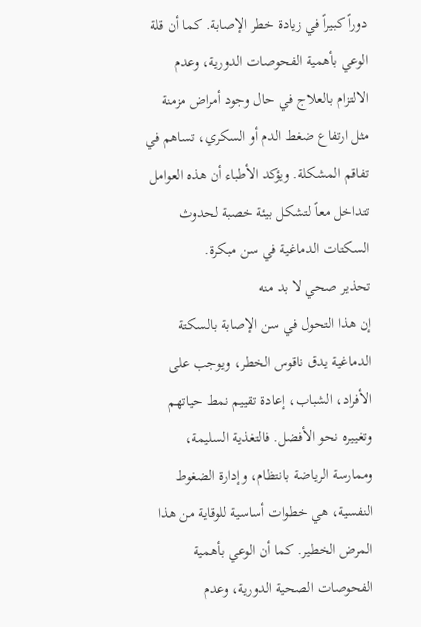دوراً كبيراً في زيادة خطر الإصابة. كما أن قلة الوعي بأهمية الفحوصات الدورية، وعدم الالتزام بالعلاج في حال وجود أمراض مزمنة مثل ارتفاع ضغط الدم أو السكري، تساهم في تفاقم المشكلة. ويؤكد الأطباء أن هذه العوامل تتداخل معاً لتشكل بيئة خصبة لحدوث السكتات الدماغية في سن مبكرة.
تحذير صحي لا بد منه
إن هذا التحول في سن الإصابة بالسكتة الدماغية يدق ناقوس الخطر، ويوجب على الأفراد، الشباب، إعادة تقييم نمط حياتهم وتغييره نحو الأفضل. فالتغذية السليمة، وممارسة الرياضة بانتظام، وإدارة الضغوط النفسية، هي خطوات أساسية للوقاية من هذا المرض الخطير. كما أن الوعي بأهمية الفحوصات الصحية الدورية، وعدم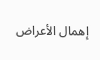إهمال الأعراض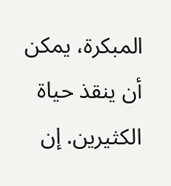المبكرة، يمكن أن ينقذ حياة الكثيرين. إن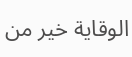الوقاية خير من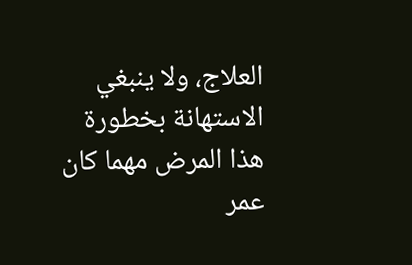العلاج، ولا ينبغي الاستهانة بخطورة هذا المرض مهما كان عمر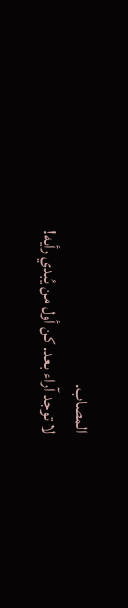المصاب.
لا توجد آراء بعد. كن أول من يُبدي رأيه!